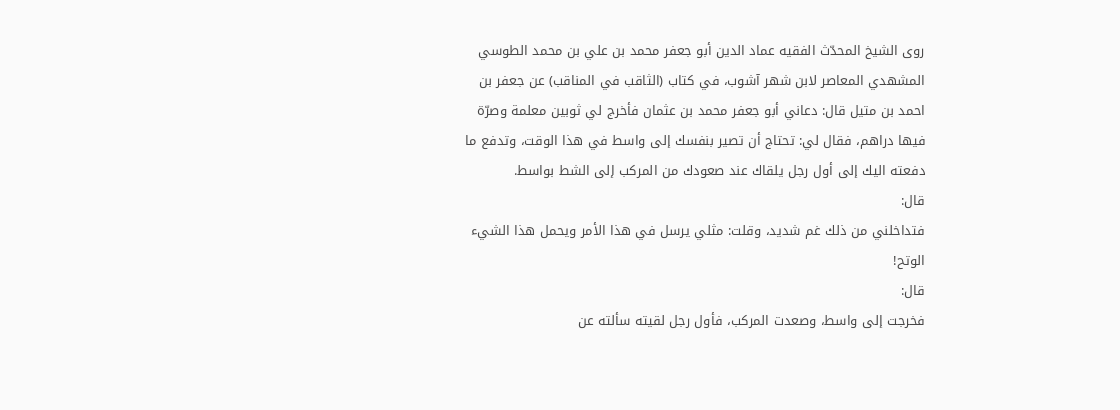روى الشيخ المحدّث الفقيه عماد الدين أبو جعفر محمد بن علي بن محمد الطوسي المشهدي المعاصر لابن شهر آشوب، في كتاب (الثاقب في المناقب) عن جعفر بن احمد بن متيل قال: دعاني أبو جعفر محمد بن عثمان فأخرج لي ثوبين معلمة وصرّة فيها دراهم، فقال لي: تحتاج أن تصير بنفسك إلى واسط في هذا الوقت، وتدفع ما دفعته اليك إلى أول رجل يلقاك عند صعودك من المركب إلى الشط بواسط.
قال:
فتداخلني من ذلك غم شديد، وقلت: مثلي يرسل في هذا الأمر ويحمل هذا الشيء الوتح!
قال:
فخرجت إلى واسط، وصعدت المركب، فأول رجل لقيته سألته عن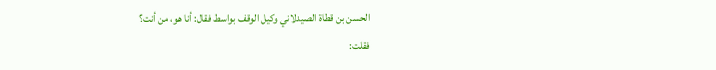الحسن بن قطاة الصيدلاني وكيل الوقف بواسط فقال: أنا هو، من أنت؟
فقلت: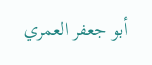أبو جعفر العمري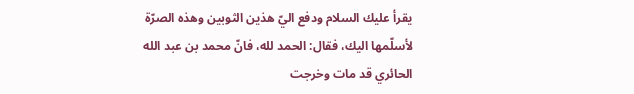يقرأ عليك السلام ودفع اليّ هذين الثوبين وهذه الصرّة لأسلّمها اليك، فقال: الحمد لله، فانّ محمد بن عبد الله الحائري قد مات وخرجت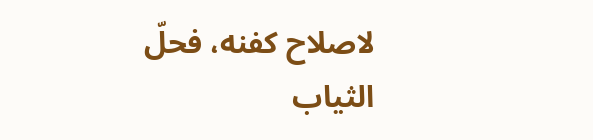لاصلاح كفنه، فحلّ الثياب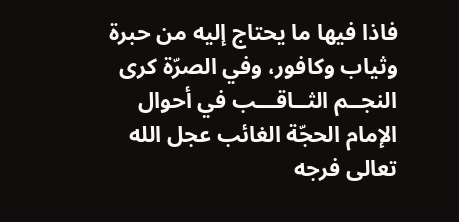فاذا فيها ما يحتاج إليه من حبرة وثياب وكافور، وفي الصرّة كرى
النجــم الثــاقـــب في أحوال الإمام الحجّة الغائب عجل الله تعالى فرجه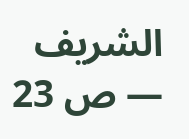الشريف — ص 23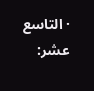· التاسع عشر: